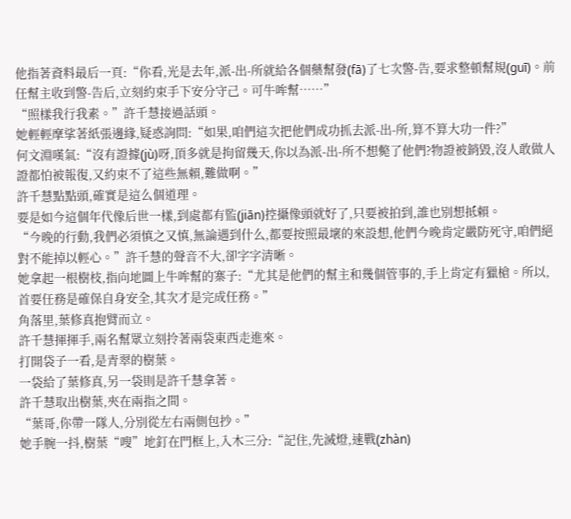他指著資料最后一頁:“你看,光是去年,派-出-所就給各個藥幫發(fā)了七次警-告,要求整頓幫規(guī)。前任幫主收到警-告后,立刻約束手下安分守己。可牛哞幫……”
“照樣我行我素。”許千慧接過話頭。
她輕輕摩挲著紙張邊緣,疑惑詢問:“如果,咱們這次把他們成功抓去派-出-所,算不算大功一件?”
何文淵嘆氣:“沒有證據(jù)呀,頂多就是拘留幾天,你以為派-出-所不想斃了他們?物證被銷毀,沒人敢做人證都怕被報復,又約束不了這些無賴,難做啊。”
許千慧點點頭,確實是這么個道理。
要是如今這個年代像后世一樣,到處都有監(jiān)控攝像頭就好了,只要被拍到,誰也別想抵賴。
“今晚的行動,我們必須慎之又慎,無論遇到什么,都要按照最壞的來設想,他們今晚肯定嚴防死守,咱們絕對不能掉以輕心。”許千慧的聲音不大,卻字字清晰。
她拿起一根樹枝,指向地圖上牛哞幫的寨子:“尤其是他們的幫主和幾個管事的,手上肯定有獵槍。所以,首要任務是確保自身安全,其次才是完成任務。”
角落里,葉修真抱臂而立。
許千慧揮揮手,兩名幫眾立刻拎著兩袋東西走進來。
打開袋子一看,是青翠的樹葉。
一袋給了葉修真,另一袋則是許千慧拿著。
許千慧取出樹葉,夾在兩指之間。
“葉哥,你帶一隊人,分別從左右兩側包抄。”
她手腕一抖,樹葉“嗖”地釘在門框上,入木三分:“記住,先滅燈,速戰(zhàn)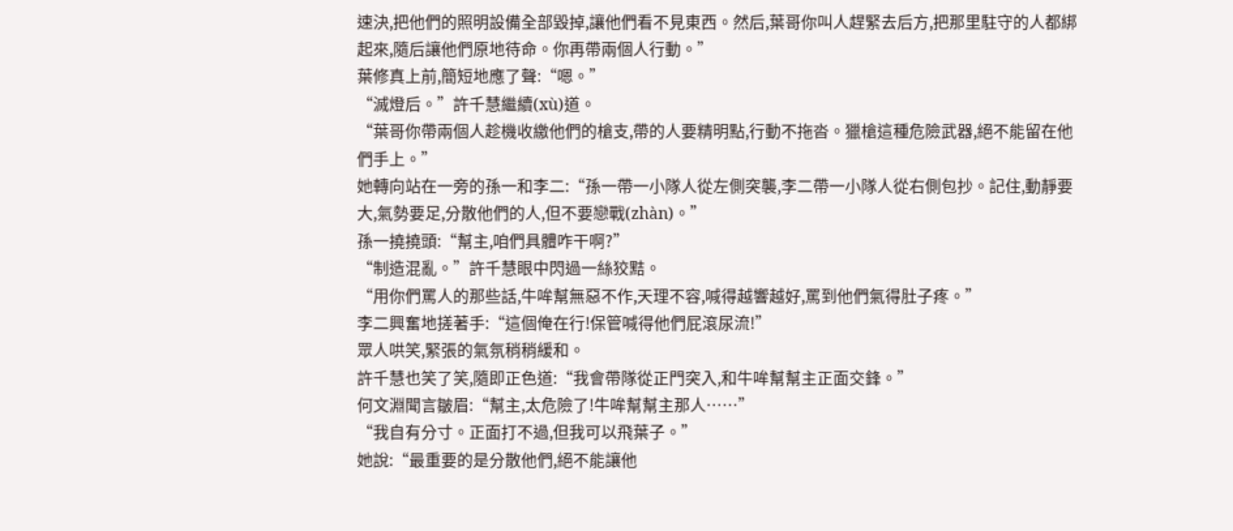速決,把他們的照明設備全部毀掉,讓他們看不見東西。然后,葉哥你叫人趕緊去后方,把那里駐守的人都綁起來,隨后讓他們原地待命。你再帶兩個人行動。”
葉修真上前,簡短地應了聲:“嗯。”
“滅燈后。”許千慧繼續(xù)道。
“葉哥你帶兩個人趁機收繳他們的槍支,帶的人要精明點,行動不拖沓。獵槍這種危險武器,絕不能留在他們手上。”
她轉向站在一旁的孫一和李二:“孫一帶一小隊人從左側突襲,李二帶一小隊人從右側包抄。記住,動靜要大,氣勢要足,分散他們的人,但不要戀戰(zhàn)。”
孫一撓撓頭:“幫主,咱們具體咋干啊?”
“制造混亂。”許千慧眼中閃過一絲狡黠。
“用你們罵人的那些話,牛哞幫無惡不作,天理不容,喊得越響越好,罵到他們氣得肚子疼。”
李二興奮地搓著手:“這個俺在行!保管喊得他們屁滾尿流!”
眾人哄笑,緊張的氣氛稍稍緩和。
許千慧也笑了笑,隨即正色道:“我會帶隊從正門突入,和牛哞幫幫主正面交鋒。”
何文淵聞言皺眉:“幫主,太危險了!牛哞幫幫主那人……”
“我自有分寸。正面打不過,但我可以飛葉子。”
她說:“最重要的是分散他們,絕不能讓他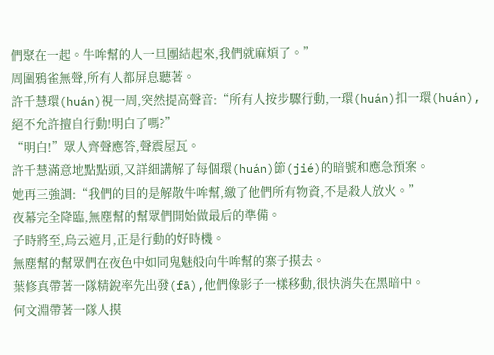們聚在一起。牛哞幫的人一旦團結起來,我們就麻煩了。”
周圍鴉雀無聲,所有人都屏息聽著。
許千慧環(huán)視一周,突然提高聲音:“所有人按步驟行動,一環(huán)扣一環(huán),絕不允許擅自行動!明白了嗎?”
“明白!”眾人齊聲應答,聲震屋瓦。
許千慧滿意地點點頭,又詳細講解了每個環(huán)節(jié)的暗號和應急預案。
她再三強調:“我們的目的是解散牛哞幫,繳了他們所有物資,不是殺人放火。”
夜幕完全降臨,無塵幫的幫眾們開始做最后的準備。
子時將至,烏云遮月,正是行動的好時機。
無塵幫的幫眾們在夜色中如同鬼魅般向牛哞幫的寨子摸去。
葉修真帶著一隊精銳率先出發(fā),他們像影子一樣移動,很快消失在黑暗中。
何文淵帶著一隊人摸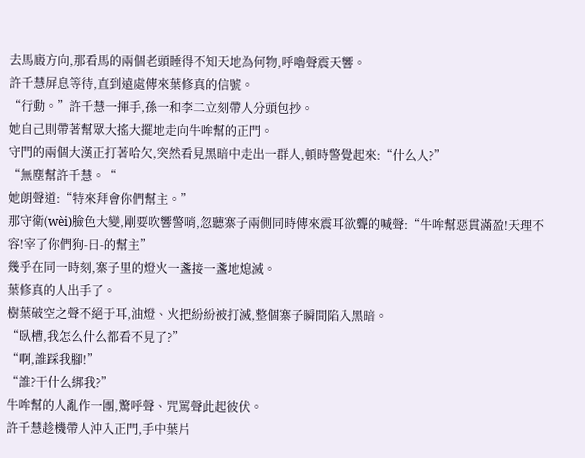去馬廄方向,那看馬的兩個老頭睡得不知天地為何物,呼嚕聲震天響。
許千慧屏息等待,直到遠處傳來葉修真的信號。
“行動。”許千慧一揮手,孫一和李二立刻帶人分頭包抄。
她自己則帶著幫眾大搖大擺地走向牛哞幫的正門。
守門的兩個大漢正打著哈欠,突然看見黑暗中走出一群人,頓時警覺起來:“什么人?”
“無塵幫許千慧。“
她朗聲道:“特來拜會你們幫主。”
那守衛(wèi)臉色大變,剛要吹響警哨,忽聽寨子兩側同時傳來震耳欲聾的喊聲:“牛哞幫惡貫滿盈!天理不容!宰了你們狗-日-的幫主”
幾乎在同一時刻,寨子里的燈火一盞接一盞地熄滅。
葉修真的人出手了。
樹葉破空之聲不絕于耳,油燈、火把紛紛被打滅,整個寨子瞬間陷入黑暗。
“臥槽,我怎么什么都看不見了?”
“啊,誰踩我腳!”
“誰?干什么綁我?”
牛哞幫的人亂作一團,驚呼聲、咒罵聲此起彼伏。
許千慧趁機帶人沖入正門,手中葉片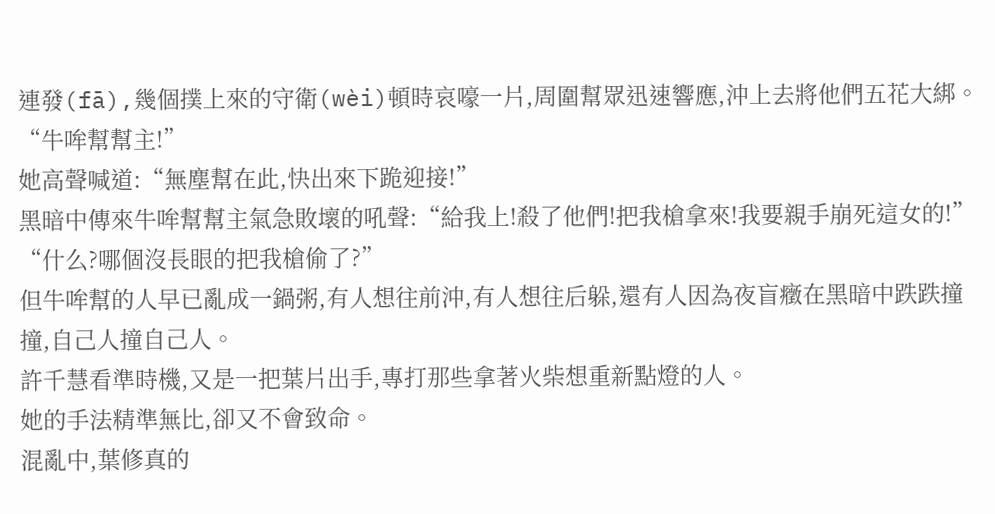連發(fā),幾個撲上來的守衛(wèi)頓時哀嚎一片,周圍幫眾迅速響應,沖上去將他們五花大綁。
“牛哞幫幫主!”
她高聲喊道:“無塵幫在此,快出來下跪迎接!”
黑暗中傳來牛哞幫幫主氣急敗壞的吼聲:“給我上!殺了他們!把我槍拿來!我要親手崩死這女的!”
“什么?哪個沒長眼的把我槍偷了?”
但牛哞幫的人早已亂成一鍋粥,有人想往前沖,有人想往后躲,還有人因為夜盲癥在黑暗中跌跌撞撞,自己人撞自己人。
許千慧看準時機,又是一把葉片出手,專打那些拿著火柴想重新點燈的人。
她的手法精準無比,卻又不會致命。
混亂中,葉修真的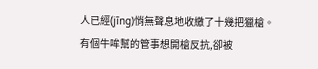人已經(jīng)悄無聲息地收繳了十幾把獵槍。
有個牛哞幫的管事想開槍反抗,卻被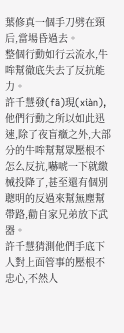葉修真一個手刀劈在頸后,當場昏過去。
整個行動如行云流水,牛哞幫徹底失去了反抗能力。
許千慧發(fā)現(xiàn),他們行動之所以如此迅速,除了夜盲癥之外,大部分的牛哞幫幫眾壓根不怎么反抗,嚇唬一下就繳械投降了,甚至還有個別聰明的反過來幫無塵幫帶路,勸自家兄弟放下武器。
許千慧猜測他們手底下人對上面管事的壓根不忠心,不然人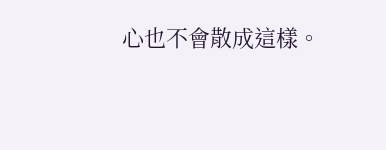心也不會散成這樣。